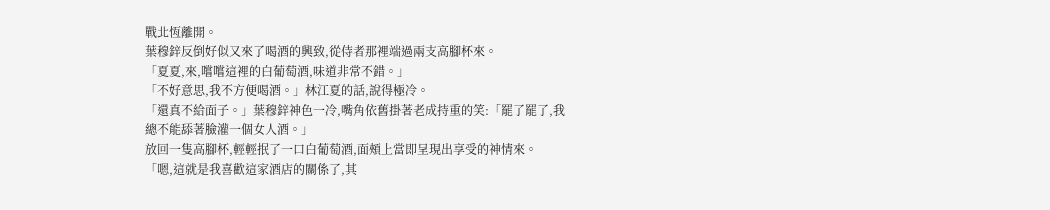戰北恆離開。
葉穆鋅反倒好似又來了喝酒的興致,從侍者那裡端過兩支高腳杯來。
「夏夏,來,嚐嚐這裡的白葡萄酒,味道非常不錯。」
「不好意思,我不方便喝酒。」林江夏的話,說得極冷。
「還真不給面子。」葉穆鋅神色一冷,嘴角依舊掛著老成持重的笑:「罷了罷了,我總不能舔著臉灌一個女人酒。」
放回一隻高腳杯,輕輕抿了一口白葡萄酒,面頰上當即呈現出享受的神情來。
「嗯,這就是我喜歡這家酒店的關係了,其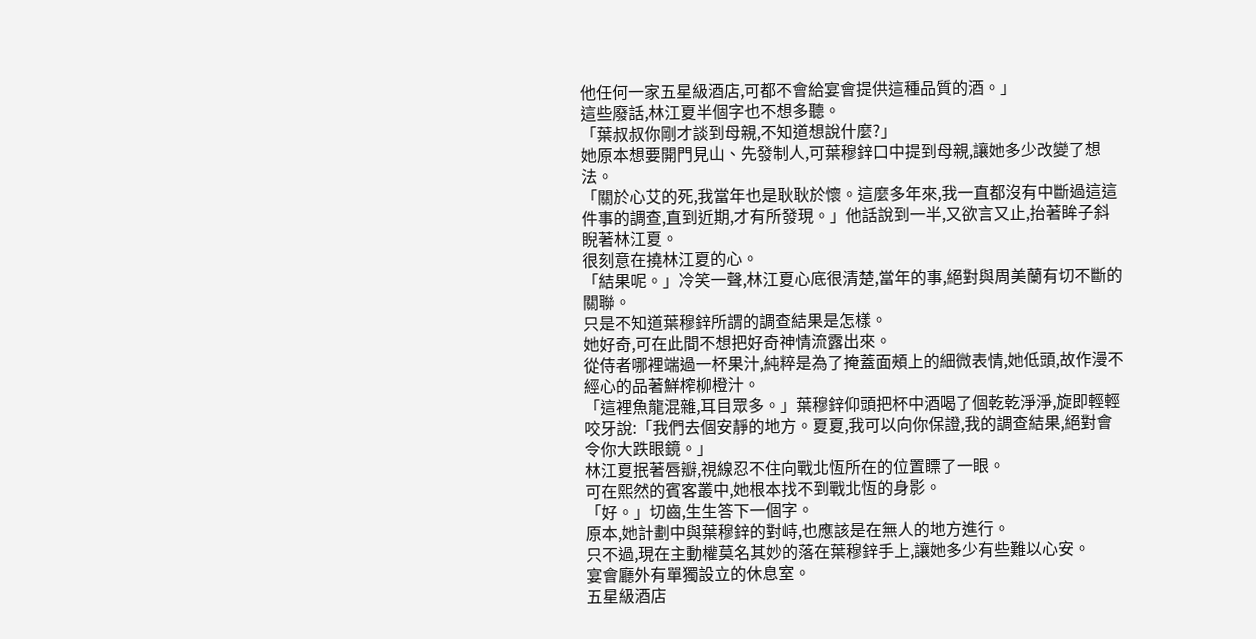他任何一家五星級酒店,可都不會給宴會提供這種品質的酒。」
這些廢話,林江夏半個字也不想多聽。
「葉叔叔你剛才談到母親,不知道想說什麼?」
她原本想要開門見山、先發制人,可葉穆鋅口中提到母親,讓她多少改變了想法。
「關於心艾的死,我當年也是耿耿於懷。這麼多年來,我一直都沒有中斷過這這件事的調查,直到近期,才有所發現。」他話說到一半,又欲言又止,抬著眸子斜睨著林江夏。
很刻意在撓林江夏的心。
「結果呢。」冷笑一聲,林江夏心底很清楚,當年的事,絕對與周美蘭有切不斷的關聯。
只是不知道葉穆鋅所謂的調查結果是怎樣。
她好奇,可在此間不想把好奇神情流露出來。
從侍者哪裡端過一杯果汁,純粹是為了掩蓋面頰上的細微表情,她低頭,故作漫不經心的品著鮮榨柳橙汁。
「這裡魚龍混雜,耳目眾多。」葉穆鋅仰頭把杯中酒喝了個乾乾淨淨,旋即輕輕咬牙說:「我們去個安靜的地方。夏夏,我可以向你保證,我的調查結果,絕對會令你大跌眼鏡。」
林江夏抿著唇瓣,視線忍不住向戰北恆所在的位置瞟了一眼。
可在熙然的賓客叢中,她根本找不到戰北恆的身影。
「好。」切齒,生生答下一個字。
原本,她計劃中與葉穆鋅的對峙,也應該是在無人的地方進行。
只不過,現在主動權莫名其妙的落在葉穆鋅手上,讓她多少有些難以心安。
宴會廳外有單獨設立的休息室。
五星級酒店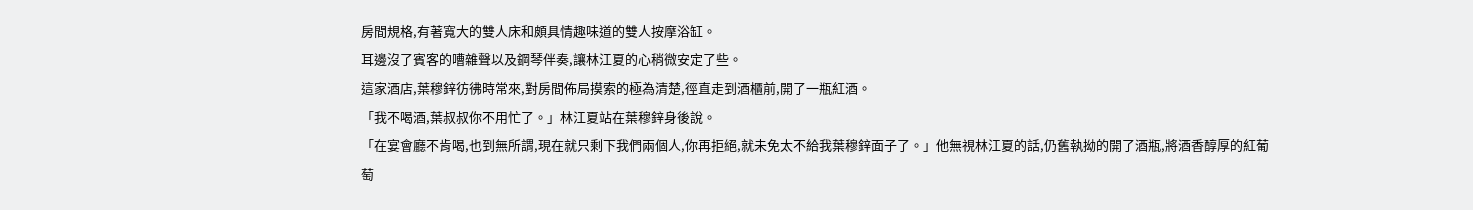房間規格,有著寬大的雙人床和頗具情趣味道的雙人按摩浴缸。
耳邊沒了賓客的嘈雜聲以及鋼琴伴奏,讓林江夏的心稍微安定了些。
這家酒店,葉穆鋅彷彿時常來,對房間佈局摸索的極為清楚,徑直走到酒櫃前,開了一瓶紅酒。
「我不喝酒,葉叔叔你不用忙了。」林江夏站在葉穆鋅身後說。
「在宴會廳不肯喝,也到無所謂,現在就只剩下我們兩個人,你再拒絕,就未免太不給我葉穆鋅面子了。」他無視林江夏的話,仍舊執拗的開了酒瓶,將酒香醇厚的紅葡萄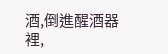酒,倒進醒酒器裡,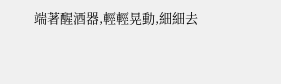端著醒酒器,輕輕晃動,細細去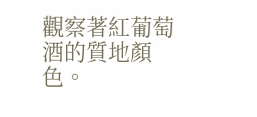觀察著紅葡萄酒的質地顏色。